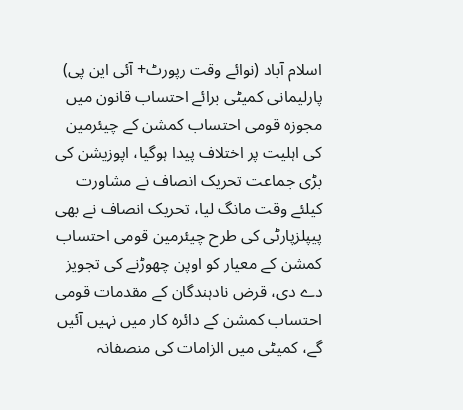اسلام آباد (نوائے وقت رپورٹ+ آئی این پی) پارلیمانی کمیٹی برائے احتساب قانون میں مجوزہ قومی احتساب کمشن کے چیئرمین کی اہلیت پر اختلاف پیدا ہوگیا، اپوزیشن کی بڑی جماعت تحریک انصاف نے مشاورت کیلئے وقت مانگ لیا، تحریک انصاف نے بھی پیپلزپارٹی کی طرح چیئرمین قومی احتساب کمشن کے معیار کو اوپن چھوڑنے کی تجویز دے دی، قرض نادہندگان کے مقدمات قومی احتساب کمشن کے دائرہ کار میں نہیں آئیں گے، کمیٹی میں الزامات کی منصفانہ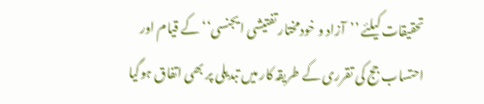تحقیقات کیلئے ’’آزاد و خودمختار تفتیشی ایجنسی‘‘ کے قیام اور احتساب جج کی تقرری کے طریقہ کار میں تبدیلی پر بھی اتفاق ہوگیا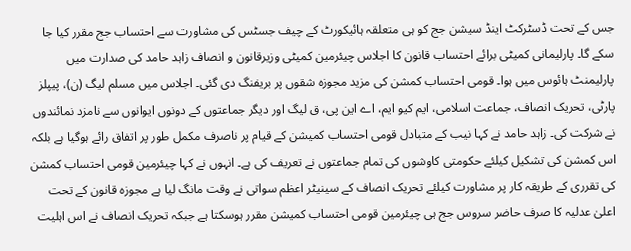جس کے تحت ڈسٹرکٹ اینڈ سیشن جج کو ہی متعلقہ ہائیکورٹ کے چیف جسٹس کی مشاورت سے احتساب جج مقرر کیا جا سکے گا۔ پارلیمانی کمیٹی برائے احتساب قانون کا اجلاس چیئرمین کمیٹی وزیرقانون و انصاف زاہد حامد کی صدارت میں پارلیمنٹ ہائوس میں ہوا۔ قومی احتساب کمشن کی مزید مجوزہ شقوں پر بریفنگ دی گئی۔ اجلاس میں مسلم لیگ (ن)، پیپلز پارٹی، تحریک انصاف، جماعت اسلامی، ایم کیو ایم، اے این پی، ق لیگ اور دیگر جماعتوں کے دونوں ایوانوں سے نامزد نمائندوں نے شرکت کی۔ زاہد حامد نے کہا نیب کے متبادل قومی احتساب کمیشن کے قیام پر ناصرف مکمل طور پر اتفاق رائے ہوگیا ہے بلکہ اس کمشن کی تشکیل کیلئے حکومتی کاوشوں کی تمام جماعتوں نے تعریف کی ہے۔ انہوں نے کہا چیئرمین قومی احتساب کمشن کی تقرری کے طریقہ کار پر مشاورت کیلئے تحریک انصاف کے سینیٹر اعظم سواتی نے وقت مانگ لیا ہے مجوزہ قانون کے تحت اعلیٰ عدلیہ کا صرف حاضر سروس جج ہی چیئرمین قومی احتساب کمیشن مقرر ہوسکتا ہے جبکہ تحریک انصاف نے اس اہلیت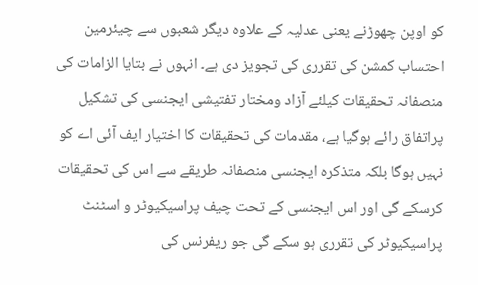کو اوپن چھوڑنے یعنی عدلیہ کے علاوہ دیگر شعبوں سے چیئرمین احتساب کمشن کی تقرری کی تجویز دی ہے۔ انہوں نے بتایا الزامات کی منصفانہ تحقیقات کیلئے آزاد ومختار تفتیشی ایجنسی کی تشکیل پراتفاق رائے ہوگیا ہے، مقدمات کی تحقیقات کا اختیار ایف آئی اے کو نہیں ہوگا بلکہ متذکرہ ایجنسی منصفانہ طریقے سے اس کی تحقیقات کرسکے گی اور اس ایجنسی کے تحت چیف پراسیکیوٹر و اسٹنٹ پراسیکیوٹر کی تقرری ہو سکے گی جو ریفرنس کی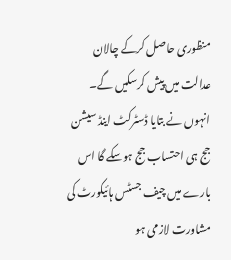منظوری حاصل کرکے چالان عدالت میں پیش کرسکیں گے۔ انہوں نے بتایا ڈسٹرکٹ اینڈ سیشن جج ہی احتساب جج ہوسکے گا اس بارے میں چیف جسٹس ہائیکورٹ کی مشاورت لازمی ہو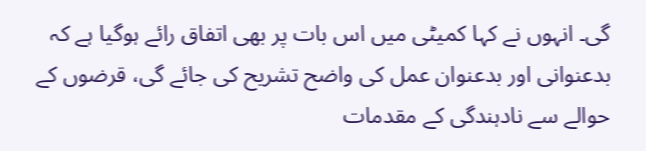گی۔ انہوں نے کہا کمیٹی میں اس بات پر بھی اتفاق رائے ہوگیا ہے کہ بدعنوانی اور بدعنوان عمل کی واضح تشریح کی جائے گی، قرضوں کے حوالے سے نادہندگی کے مقدمات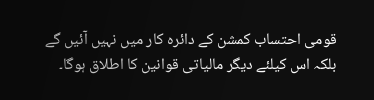قومی احتساب کمشن کے دائرہ کار میں نہیں آئیں گے بلکہ اس کیلئے دیگر مالیاتی قوانین کا اطلاق ہوگا۔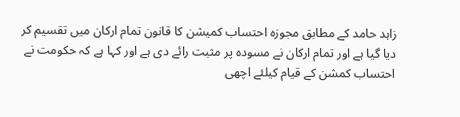زاہد حامد کے مطابق مجوزہ احتساب کمیشن کا قانون تمام ارکان میں تقسیم کر دیا گیا ہے اور تمام ارکان نے مسودہ پر مثبت رائے دی ہے اور کہا ہے کہ حکومت نے احتساب کمشن کے قیام کیلئے اچھی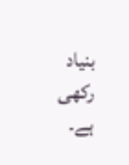بنیاد رکھی ہے۔